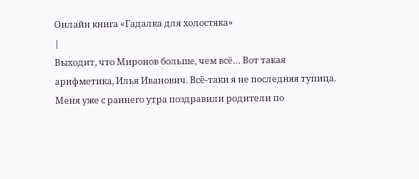Онлайн книга «Гадалка для холостяка»
|
Выходит, что Миронов больше, чем всё… Вот такая арифметика, Илья Иванович. Всё-таки я не последняя тупица. Меня уже с раннего утра поздравили родители по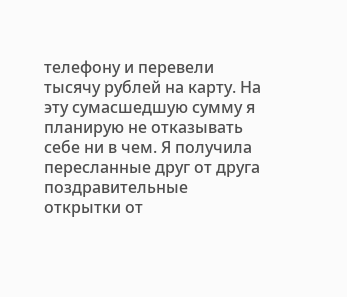телефону и перевели тысячу рублей на карту. На эту сумасшедшую сумму я планирую не отказывать себе ни в чем. Я получила пересланные друг от друга поздравительные открытки от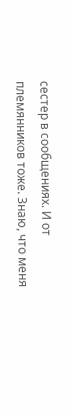сестер в сообщениях. И от племянников тоже. Знаю, что меня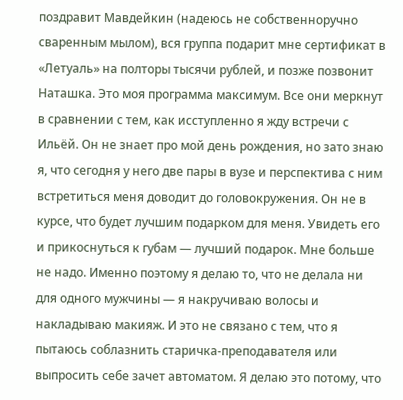поздравит Мавдейкин (надеюсь не собственноручно сваренным мылом), вся группа подарит мне сертификат в «Летуаль» на полторы тысячи рублей, и позже позвонит Наташка. Это моя программа максимум. Все они меркнут в сравнении с тем, как исступленно я жду встречи с Ильёй. Он не знает про мой день рождения, но зато знаю я, что сегодня у него две пары в вузе и перспектива с ним встретиться меня доводит до головокружения. Он не в курсе, что будет лучшим подарком для меня. Увидеть его и прикоснуться к губам — лучший подарок. Мне больше не надо. Именно поэтому я делаю то, что не делала ни для одного мужчины — я накручиваю волосы и накладываю макияж. И это не связано с тем, что я пытаюсь соблазнить старичка-преподавателя или выпросить себе зачет автоматом. Я делаю это потому, что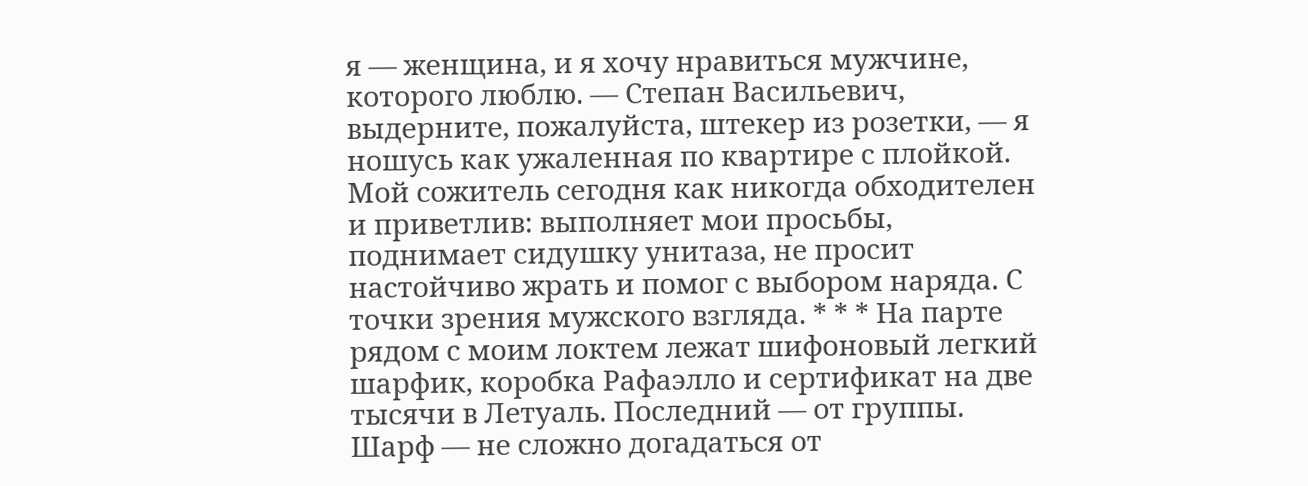я — женщина, и я хочу нравиться мужчине, которого люблю. — Степан Васильевич, выдерните, пожалуйста, штекер из розетки, — я ношусь как ужаленная по квартире с плойкой. Мой сожитель сегодня как никогда обходителен и приветлив: выполняет мои просьбы, поднимает сидушку унитаза, не просит настойчиво жрать и помог с выбором наряда. С точки зрения мужского взгляда. * * * На парте рядом с моим локтем лежат шифоновый легкий шарфик, коробка Рафаэлло и сертификат на две тысячи в Летуаль. Последний — от группы. Шарф — не сложно догадаться от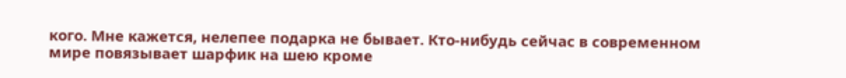кого. Мне кажется, нелепее подарка не бывает. Кто-нибудь сейчас в современном мире повязывает шарфик на шею кроме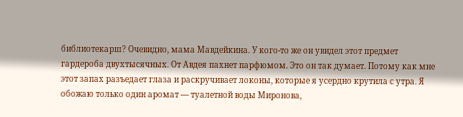библиотекарш? Очевидно, мама Мавдейкина. У кого-то же он увидел этот предмет гардероба двухтысячных. От Авдея пахнет парфюмом. Это он так думает. Потому как мне этот запах разъедает глаза и раскручивает локоны, которые я усердно крутила с утра. Я обожаю только один аромат — туалетной воды Миронова,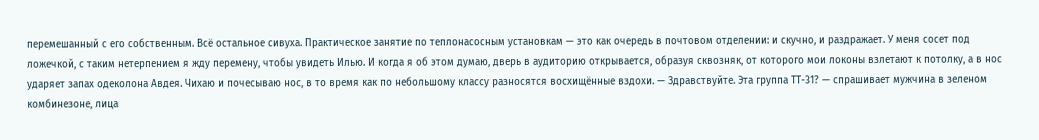перемешанный с его собственным. Всё остальное сивуха. Практическое занятие по теплонасосным установкам — это как очередь в почтовом отделении: и скучно, и раздражает. У меня сосет под ложечкой, с таким нетерпением я жду перемену, чтобы увидеть Илью. И когда я об этом думаю, дверь в аудиторию открывается, образуя сквозняк, от которого мои локоны взлетают к потолку, а в нос ударяет запах одеколона Авдея. Чихаю и почесываю нос, в то время как по небольшому классу разносятся восхищённые вздохи. — Здравствуйте. Эта группа ТТ-31? — спрашивает мужчина в зеленом комбинезоне, лица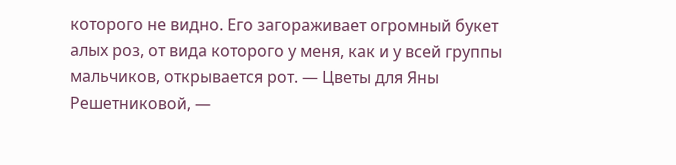которого не видно. Его загораживает огромный букет алых роз, от вида которого у меня, как и у всей группы мальчиков, открывается рот. — Цветы для Яны Решетниковой, —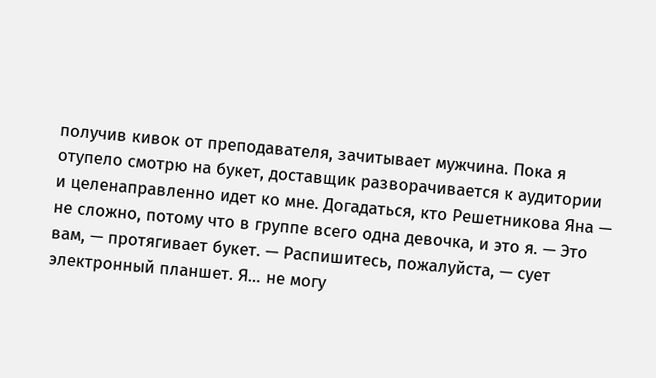получив кивок от преподавателя, зачитывает мужчина. Пока я отупело смотрю на букет, доставщик разворачивается к аудитории и целенаправленно идет ко мне. Догадаться, кто Решетникова Яна — не сложно, потому что в группе всего одна девочка, и это я. — Это вам, — протягивает букет. — Распишитесь, пожалуйста, — сует электронный планшет. Я… не могу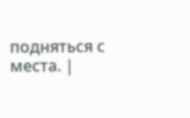подняться с места. |